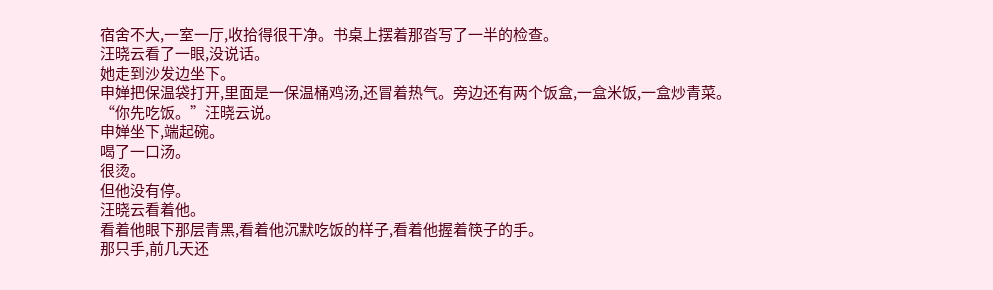宿舍不大,一室一厅,收拾得很干净。书桌上摆着那沓写了一半的检查。
汪晓云看了一眼,没说话。
她走到沙发边坐下。
申婵把保温袋打开,里面是一保温桶鸡汤,还冒着热气。旁边还有两个饭盒,一盒米饭,一盒炒青菜。
“你先吃饭。”汪晓云说。
申婵坐下,端起碗。
喝了一口汤。
很烫。
但他没有停。
汪晓云看着他。
看着他眼下那层青黑,看着他沉默吃饭的样子,看着他握着筷子的手。
那只手,前几天还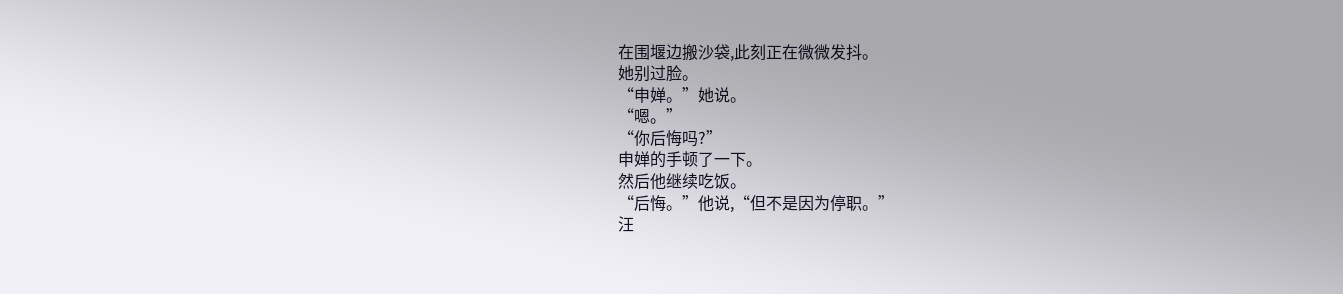在围堰边搬沙袋,此刻正在微微发抖。
她别过脸。
“申婵。”她说。
“嗯。”
“你后悔吗?”
申婵的手顿了一下。
然后他继续吃饭。
“后悔。”他说,“但不是因为停职。”
汪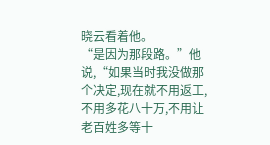晓云看着他。
“是因为那段路。”他说,“如果当时我没做那个决定,现在就不用返工,不用多花八十万,不用让老百姓多等十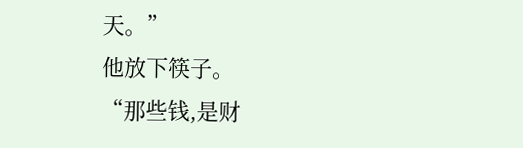天。”
他放下筷子。
“那些钱,是财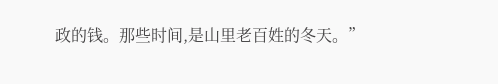政的钱。那些时间,是山里老百姓的冬天。”